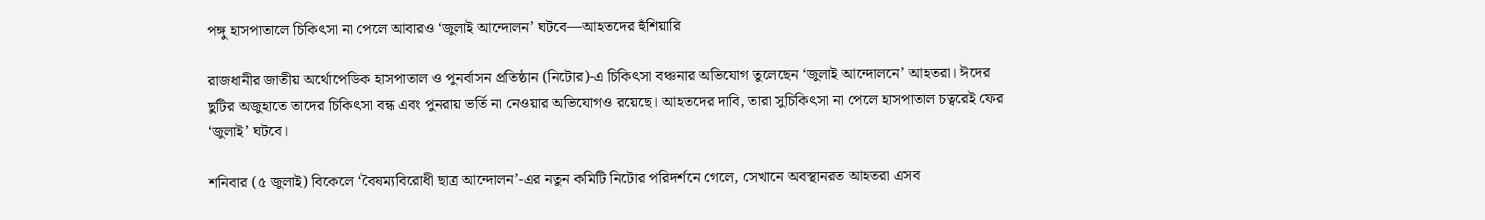পঙ্গু হাসপাতালে চিকিৎসা না পেলে আবারও ‘জুলাই আন্দোলন’ ঘটবে—আহতদের হুঁশিয়ারি

রাজধানীর জাতীয় অর্থোপেডিক হাসপাতাল ও পুনর্বাসন প্রতিষ্ঠান (নিটোর)-এ চিকিৎসা বঞ্চনার অভিযোগ তুলেছেন ‘জুলাই আন্দোলনে’ আহতরা। ঈদের ছুটির অজুহাতে তাদের চিকিৎসা বন্ধ এবং পুনরায় ভর্তি না নেওয়ার অভিযোগও রয়েছে। আহতদের দাবি, তারা সুচিকিৎসা না পেলে হাসপাতাল চত্বরেই ফের ‘জুলাই’ ঘটবে।

শনিবার (৫ জুলাই) বিকেলে ‘বৈষম্যবিরোধী ছাত্র আন্দোলন’-এর নতুন কমিটি নিটোর পরিদর্শনে গেলে, সেখানে অবস্থানরত আহতরা এসব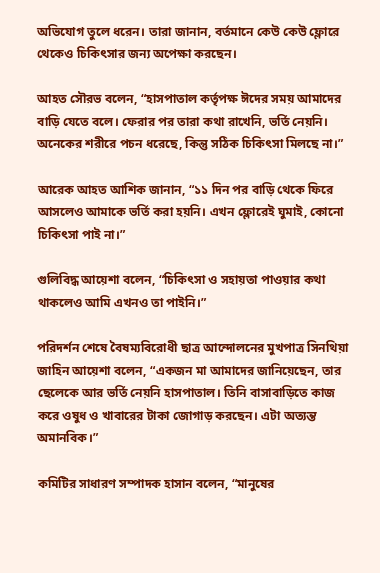অভিযোগ তুলে ধরেন। তারা জানান, বর্তমানে কেউ কেউ ফ্লোরে থেকেও চিকিৎসার জন্য অপেক্ষা করছেন।

আহত সৌরভ বলেন, “হাসপাতাল কর্তৃপক্ষ ঈদের সময় আমাদের বাড়ি যেতে বলে। ফেরার পর তারা কথা রাখেনি, ভর্তি নেয়নি। অনেকের শরীরে পচন ধরেছে, কিন্তু সঠিক চিকিৎসা মিলছে না।”

আরেক আহত আশিক জানান, “১১ দিন পর বাড়ি থেকে ফিরে আসলেও আমাকে ভর্তি করা হয়নি। এখন ফ্লোরেই ঘুমাই, কোনো চিকিৎসা পাই না।”

গুলিবিদ্ধ আয়েশা বলেন, “চিকিৎসা ও সহায়তা পাওয়ার কথা থাকলেও আমি এখনও তা পাইনি।”

পরিদর্শন শেষে বৈষম্যবিরোধী ছাত্র আন্দোলনের মুখপাত্র সিনথিয়া জাহিন আয়েশা বলেন, “একজন মা আমাদের জানিয়েছেন, তার ছেলেকে আর ভর্তি নেয়নি হাসপাতাল। তিনি বাসাবাড়িতে কাজ করে ওষুধ ও খাবারের টাকা জোগাড় করছেন। এটা অত্যন্ত অমানবিক।”

কমিটির সাধারণ সম্পাদক হাসান বলেন, “মানুষের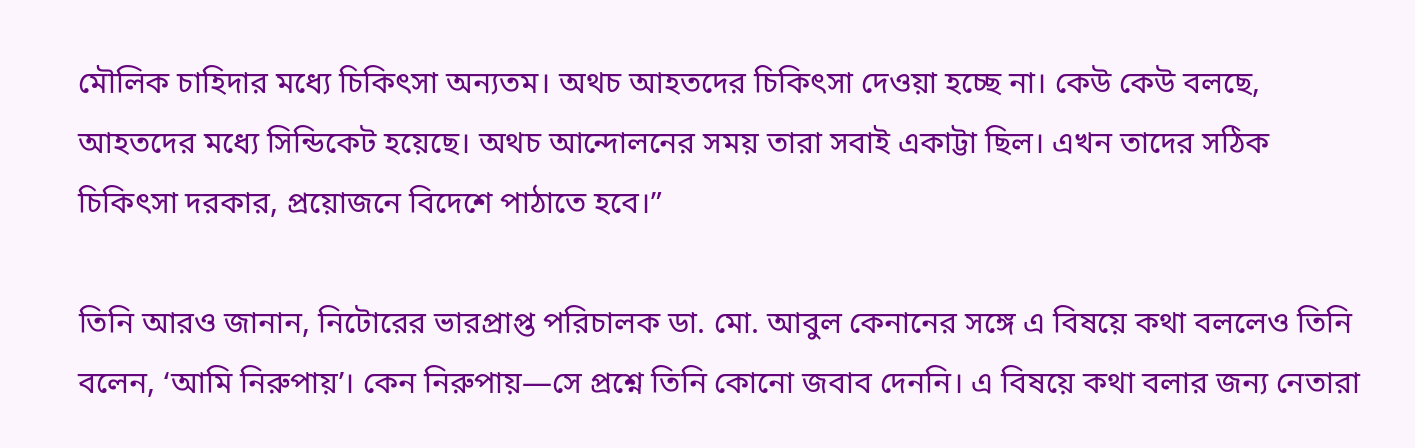মৌলিক চাহিদার মধ্যে চিকিৎসা অন্যতম। অথচ আহতদের চিকিৎসা দেওয়া হচ্ছে না। কেউ কেউ বলছে, আহতদের মধ্যে সিন্ডিকেট হয়েছে। অথচ আন্দোলনের সময় তারা সবাই একাট্টা ছিল। এখন তাদের সঠিক চিকিৎসা দরকার, প্রয়োজনে বিদেশে পাঠাতে হবে।”

তিনি আরও জানান, নিটোরের ভারপ্রাপ্ত পরিচালক ডা. মো. আবুল কেনানের সঙ্গে এ বিষয়ে কথা বললেও তিনি বলেন, ‘আমি নিরুপায়’। কেন নিরুপায়—সে প্রশ্নে তিনি কোনো জবাব দেননি। এ বিষয়ে কথা বলার জন্য নেতারা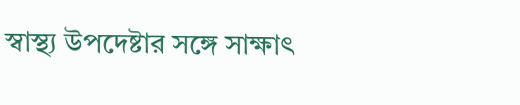স্বাস্থ্য উপদেষ্টার সঙ্গে সাক্ষাৎ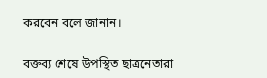করবেন বলে জানান।

বক্তব্য শেষে উপস্থিত ছাত্রনেতারা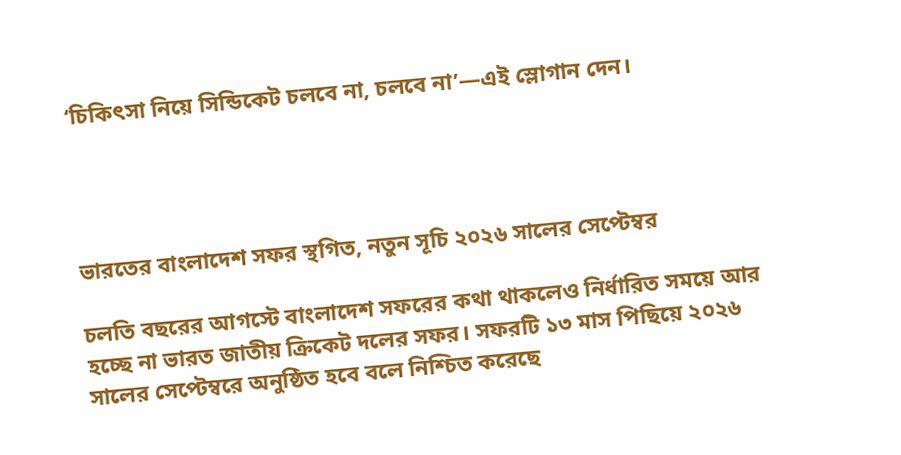‘চিকিৎসা নিয়ে সিন্ডিকেট চলবে না, চলবে না’—এই স্লোগান দেন।




ভারতের বাংলাদেশ সফর স্থগিত, নতুন সূচি ২০২৬ সালের সেপ্টেম্বর

চলতি বছরের আগস্টে বাংলাদেশ সফরের কথা থাকলেও নির্ধারিত সময়ে আর হচ্ছে না ভারত জাতীয় ক্রিকেট দলের সফর। সফরটি ১৩ মাস পিছিয়ে ২০২৬ সালের সেপ্টেম্বরে অনুষ্ঠিত হবে বলে নিশ্চিত করেছে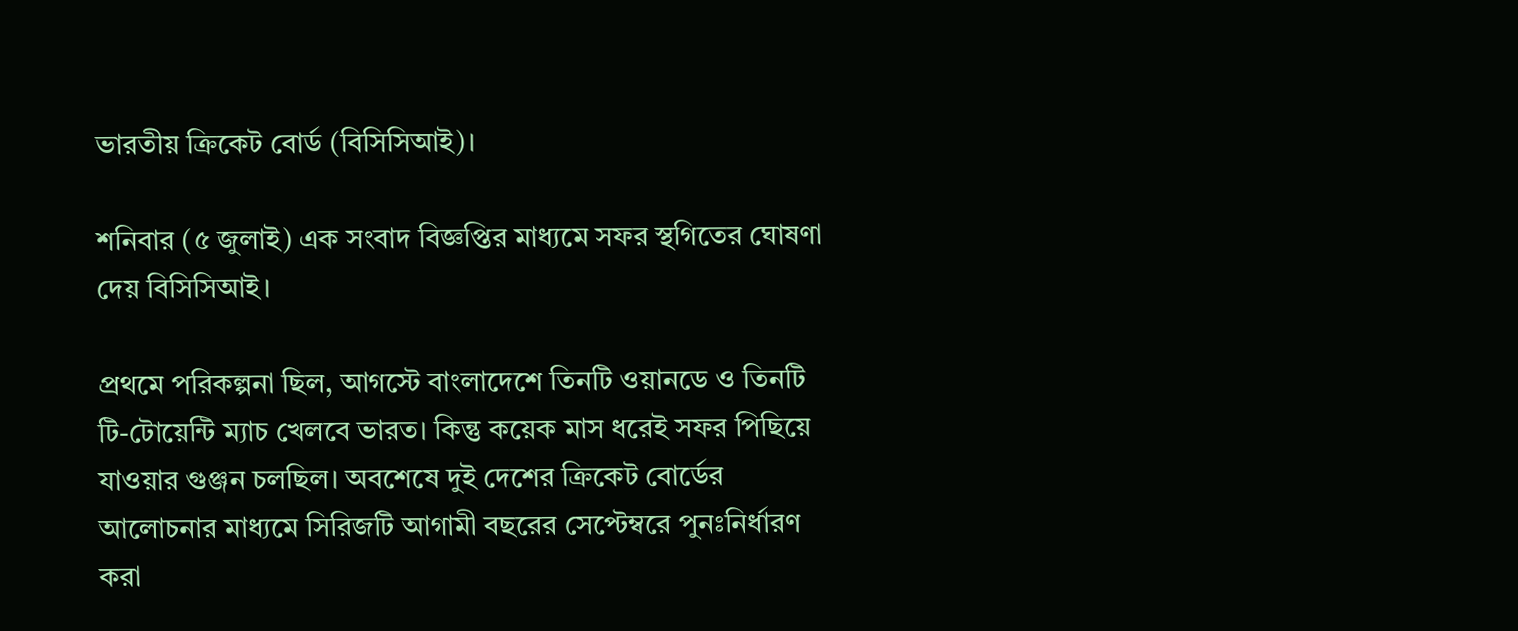ভারতীয় ক্রিকেট বোর্ড (বিসিসিআই)।

শনিবার (৫ জুলাই) এক সংবাদ বিজ্ঞপ্তির মাধ্যমে সফর স্থগিতের ঘোষণা দেয় বিসিসিআই।

প্রথমে পরিকল্পনা ছিল, আগস্টে বাংলাদেশে তিনটি ওয়ানডে ও তিনটি টি-টোয়েন্টি ম্যাচ খেলবে ভারত। কিন্তু কয়েক মাস ধরেই সফর পিছিয়ে যাওয়ার গুঞ্জন চলছিল। অবশেষে দুই দেশের ক্রিকেট বোর্ডের আলোচনার মাধ্যমে সিরিজটি আগামী বছরের সেপ্টেম্বরে পুনঃনির্ধারণ করা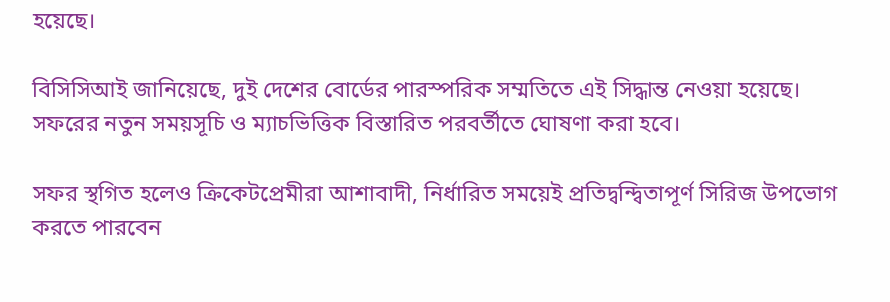হয়েছে।

বিসিসিআই জানিয়েছে, দুই দেশের বোর্ডের পারস্পরিক সম্মতিতে এই সিদ্ধান্ত নেওয়া হয়েছে। সফরের নতুন সময়সূচি ও ম্যাচভিত্তিক বিস্তারিত পরবর্তীতে ঘোষণা করা হবে।

সফর স্থগিত হলেও ক্রিকেটপ্রেমীরা আশাবাদী, নির্ধারিত সময়েই প্রতিদ্বন্দ্বিতাপূর্ণ সিরিজ উপভোগ করতে পারবেন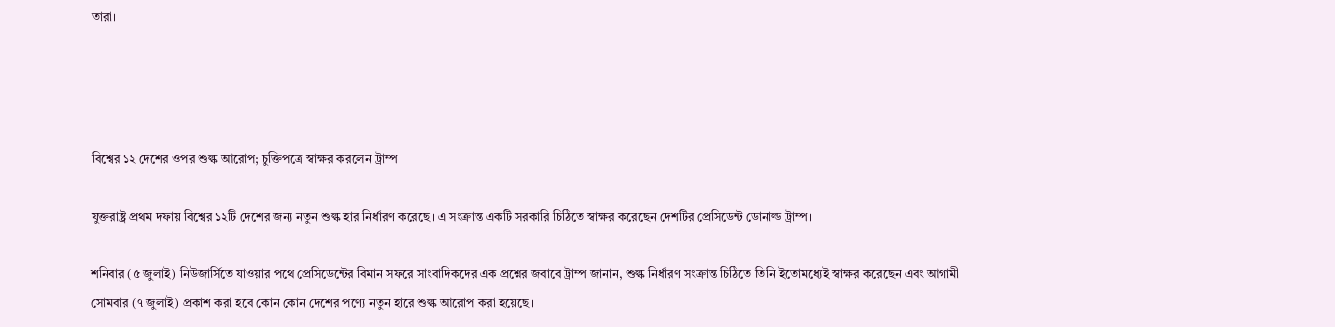তারা।




বিশ্বের ১২ দেশের ওপর শুল্ক আরোপ; চুক্তিপত্রে স্বাক্ষর করলেন ট্রাম্প

যুক্তরাষ্ট্র প্রথম দফায় বিশ্বের ১২টি দেশের জন্য নতুন শুল্ক হার নির্ধারণ করেছে। এ সংক্রান্ত একটি সরকারি চিঠিতে স্বাক্ষর করেছেন দেশটির প্রেসিডেন্ট ডোনাল্ড ট্রাম্প।

শনিবার (৫ জুলাই) নিউজার্সিতে যাওয়ার পথে প্রেসিডেন্টের বিমান সফরে সাংবাদিকদের এক প্রশ্নের জবাবে ট্রাম্প জানান, শুল্ক নির্ধারণ সংক্রান্ত চিঠিতে তিনি ইতোমধ্যেই স্বাক্ষর করেছেন এবং আগামী সোমবার (৭ জুলাই) প্রকাশ করা হবে কোন কোন দেশের পণ্যে নতুন হারে শুল্ক আরোপ করা হয়েছে।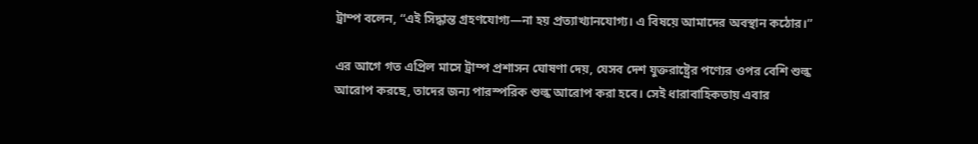ট্রাম্প বলেন, “এই সিদ্ধান্ত গ্রহণযোগ্য—না হয় প্রত্যাখ্যানযোগ্য। এ বিষয়ে আমাদের অবস্থান কঠোর।”

এর আগে গত এপ্রিল মাসে ট্রাম্প প্রশাসন ঘোষণা দেয়, যেসব দেশ যুক্তরাষ্ট্রের পণ্যের ওপর বেশি শুল্ক আরোপ করছে, তাদের জন্য পারস্পরিক শুল্ক আরোপ করা হবে। সেই ধারাবাহিকতায় এবার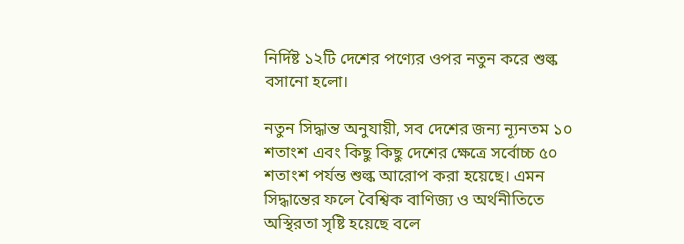নির্দিষ্ট ১২টি দেশের পণ্যের ওপর নতুন করে শুল্ক বসানো হলো।

নতুন সিদ্ধান্ত অনুযায়ী, সব দেশের জন্য ন্যূনতম ১০ শতাংশ এবং কিছু কিছু দেশের ক্ষেত্রে সর্বোচ্চ ৫০ শতাংশ পর্যন্ত শুল্ক আরোপ করা হয়েছে। এমন সিদ্ধান্তের ফলে বৈশ্বিক বাণিজ্য ও অর্থনীতিতে অস্থিরতা সৃষ্টি হয়েছে বলে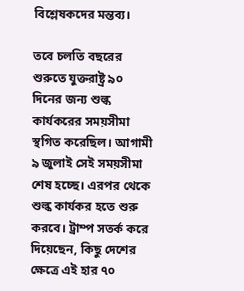বিশ্লেষকদের মন্তব্য।

তবে চলতি বছরের শুরুতে যুক্তরাষ্ট্র ৯০ দিনের জন্য শুল্ক কার্যকরের সময়সীমা স্থগিত করেছিল। আগামী ৯ জুলাই সেই সময়সীমা শেষ হচ্ছে। এরপর থেকে শুল্ক কার্যকর হতে শুরু করবে। ট্রাম্প সতর্ক করে দিয়েছেন, কিছু দেশের ক্ষেত্রে এই হার ৭০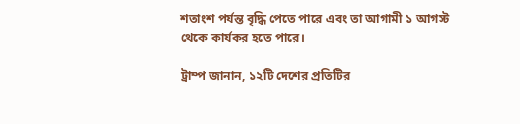শতাংশ পর্যন্ত বৃদ্ধি পেতে পারে এবং তা আগামী ১ আগস্ট থেকে কার্যকর হতে পারে।

ট্রাম্প জানান, ১২টি দেশের প্রতিটির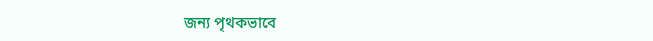জন্য পৃথকভাবে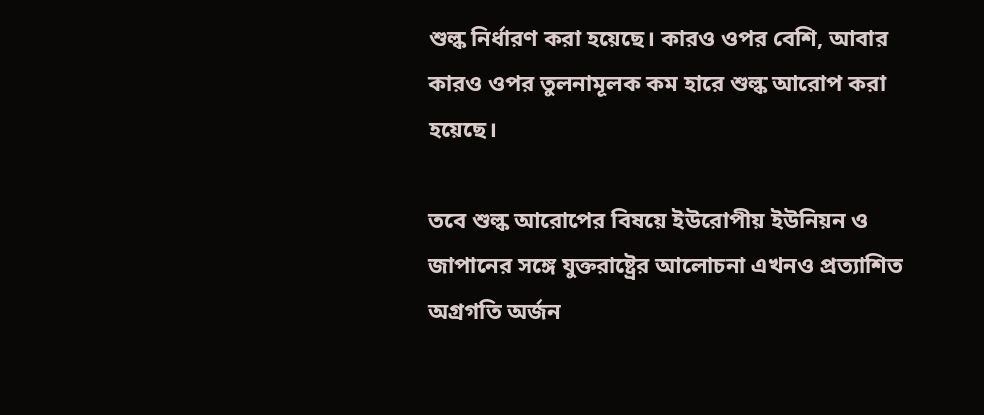শুল্ক নির্ধারণ করা হয়েছে। কারও ওপর বেশি, আবার কারও ওপর তুলনামূলক কম হারে শুল্ক আরোপ করা হয়েছে।

তবে শুল্ক আরোপের বিষয়ে ইউরোপীয় ইউনিয়ন ও জাপানের সঙ্গে যুক্তরাষ্ট্রের আলোচনা এখনও প্রত্যাশিত অগ্রগতি অর্জন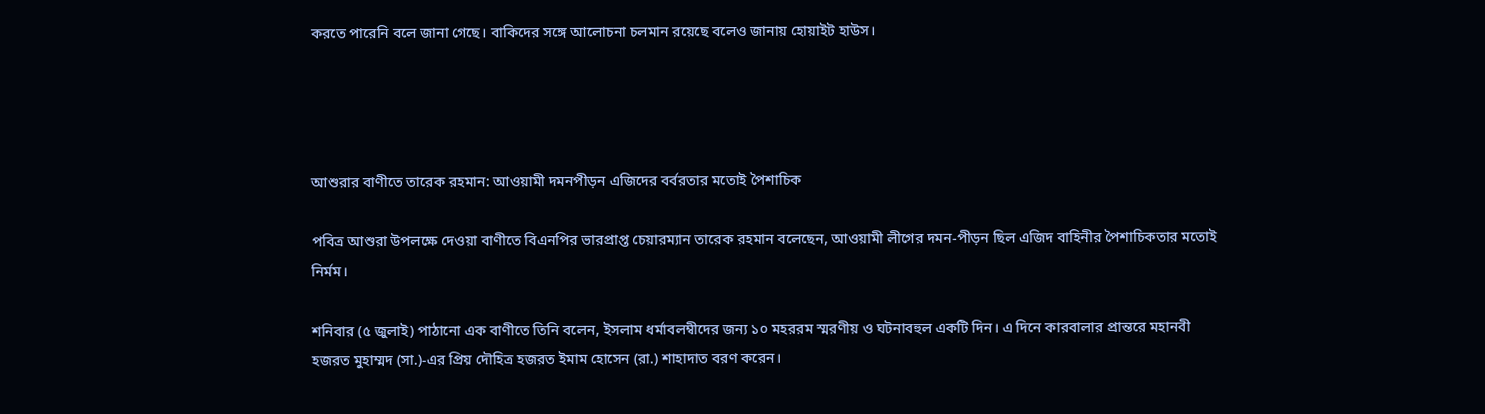করতে পারেনি বলে জানা গেছে। বাকিদের সঙ্গে আলোচনা চলমান রয়েছে বলেও জানায় হোয়াইট হাউস।




আশুরার বাণীতে তারেক রহমান: আওয়ামী দমনপীড়ন এজিদের বর্বরতার মতোই পৈশাচিক

পবিত্র আশুরা উপলক্ষে দেওয়া বাণীতে বিএনপির ভারপ্রাপ্ত চেয়ারম্যান তারেক রহমান বলেছেন, আওয়ামী লীগের দমন-পীড়ন ছিল এজিদ বাহিনীর পৈশাচিকতার মতোই নির্মম।

শনিবার (৫ জুলাই) পাঠানো এক বাণীতে তিনি বলেন, ইসলাম ধর্মাবলম্বীদের জন্য ১০ মহররম স্মরণীয় ও ঘটনাবহুল একটি দিন। এ দিনে কারবালার প্রান্তরে মহানবী হজরত মুহাম্মদ (সা.)-এর প্রিয় দৌহিত্র হজরত ইমাম হোসেন (রা.) শাহাদাত বরণ করেন।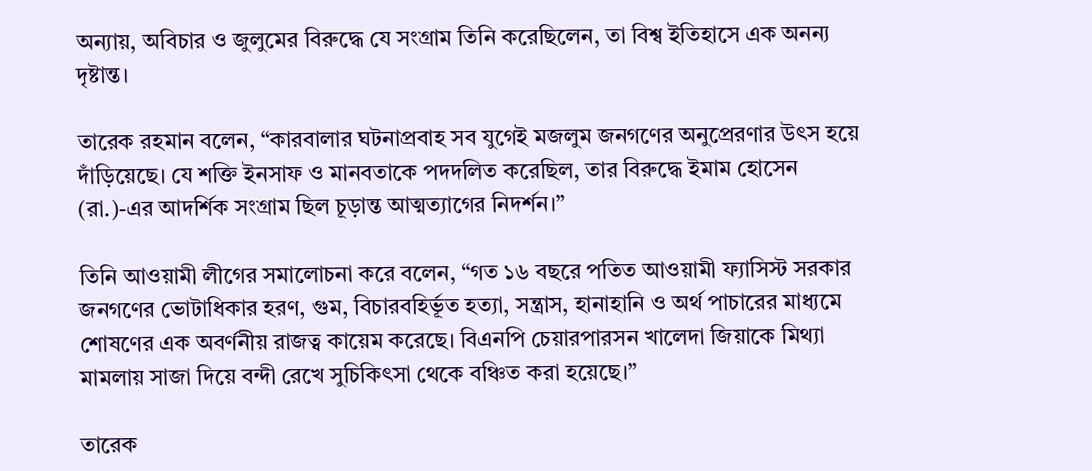অন্যায়, অবিচার ও জুলুমের বিরুদ্ধে যে সংগ্রাম তিনি করেছিলেন, তা বিশ্ব ইতিহাসে এক অনন্য দৃষ্টান্ত।

তারেক রহমান বলেন, “কারবালার ঘটনাপ্রবাহ সব যুগেই মজলুম জনগণের অনুপ্রেরণার উৎস হয়ে দাঁড়িয়েছে। যে শক্তি ইনসাফ ও মানবতাকে পদদলিত করেছিল, তার বিরুদ্ধে ইমাম হোসেন (রা.)-এর আদর্শিক সংগ্রাম ছিল চূড়ান্ত আত্মত্যাগের নিদর্শন।”

তিনি আওয়ামী লীগের সমালোচনা করে বলেন, “গত ১৬ বছরে পতিত আওয়ামী ফ্যাসিস্ট সরকার জনগণের ভোটাধিকার হরণ, গুম, বিচারবহির্ভূত হত্যা, সন্ত্রাস, হানাহানি ও অর্থ পাচারের মাধ্যমে শোষণের এক অবর্ণনীয় রাজত্ব কায়েম করেছে। বিএনপি চেয়ারপারসন খালেদা জিয়াকে মিথ্যা মামলায় সাজা দিয়ে বন্দী রেখে সুচিকিৎসা থেকে বঞ্চিত করা হয়েছে।”

তারেক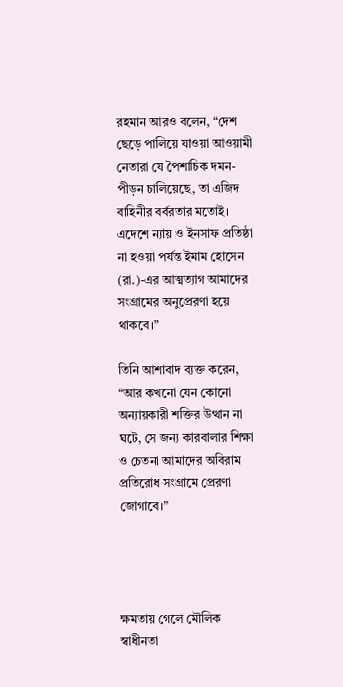রহমান আরও বলেন, “দেশ ছেড়ে পালিয়ে যাওয়া আওয়ামী নেতারা যে পৈশাচিক দমন-পীড়ন চালিয়েছে, তা এজিদ বাহিনীর বর্বরতার মতোই। এদেশে ন্যায় ও ইনসাফ প্রতিষ্ঠা না হওয়া পর্যন্ত ইমাম হোসেন (রা.)-এর আত্মত্যাগ আমাদের সংগ্রামের অনুপ্রেরণা হয়ে থাকবে।”

তিনি আশাবাদ ব্যক্ত করেন, “আর কখনো যেন কোনো অন্যায়কারী শক্তির উত্থান না ঘটে, সে জন্য কারবালার শিক্ষা ও চেতনা আমাদের অবিরাম প্রতিরোধ সংগ্রামে প্রেরণা জোগাবে।”




ক্ষমতায় গেলে মৌলিক স্বাধীনতা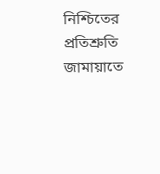নিশ্চিতের প্রতিশ্রুতি জামায়াতে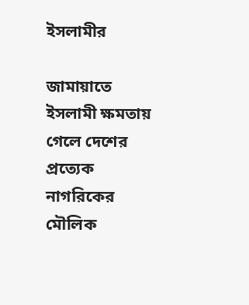ইসলামীর

জামায়াতে ইসলামী ক্ষমতায় গেলে দেশের প্রত্যেক নাগরিকের মৌলিক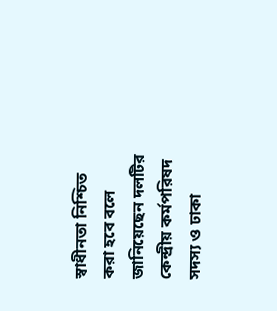স্বাধীনতা নিশ্চিত করা হবে বলে জানিয়েছেন দলটির কেন্দ্রীয় কর্মপরিষদ সদস্য ও ঢাকা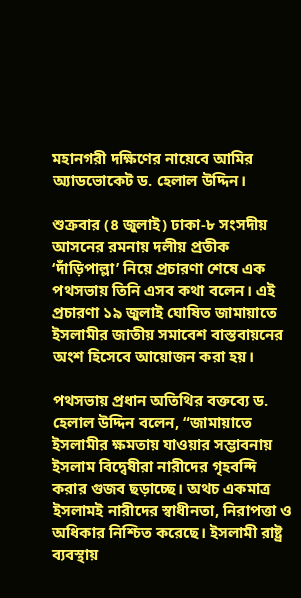মহানগরী দক্ষিণের নায়েবে আমির অ্যাডভোকেট ড. হেলাল উদ্দিন।

শুক্রবার (৪ জুলাই) ঢাকা-৮ সংসদীয় আসনের রমনায় দলীয় প্রতীক ‘দাঁড়িপাল্লা’ নিয়ে প্রচারণা শেষে এক পথসভায় তিনি এসব কথা বলেন। এই প্রচারণা ১৯ জুলাই ঘোষিত জামায়াতে ইসলামীর জাতীয় সমাবেশ বাস্তবায়নের অংশ হিসেবে আয়োজন করা হয়।

পথসভায় প্রধান অতিথির বক্তব্যে ড. হেলাল উদ্দিন বলেন, “জামায়াতে ইসলামীর ক্ষমতায় যাওয়ার সম্ভাবনায় ইসলাম বিদ্বেষীরা নারীদের গৃহবন্দি করার গুজব ছড়াচ্ছে। অথচ একমাত্র ইসলামই নারীদের স্বাধীনতা, নিরাপত্তা ও অধিকার নিশ্চিত করেছে। ইসলামী রাষ্ট্র ব্যবস্থায়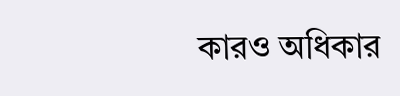কারও অধিকার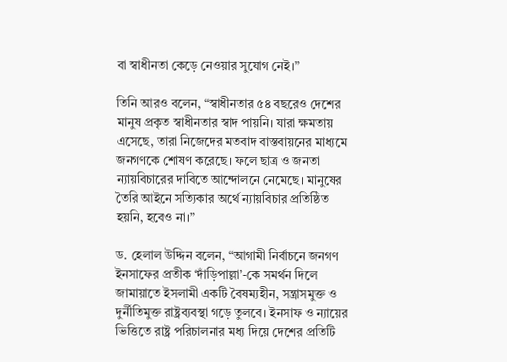বা স্বাধীনতা কেড়ে নেওয়ার সুযোগ নেই।”

তিনি আরও বলেন, “স্বাধীনতার ৫৪ বছরেও দেশের মানুষ প্রকৃত স্বাধীনতার স্বাদ পায়নি। যারা ক্ষমতায় এসেছে, তারা নিজেদের মতবাদ বাস্তবায়নের মাধ্যমে জনগণকে শোষণ করেছে। ফলে ছাত্র ও জনতা ন্যায়বিচারের দাবিতে আন্দোলনে নেমেছে। মানুষের তৈরি আইনে সত্যিকার অর্থে ন্যায়বিচার প্রতিষ্ঠিত হয়নি, হবেও না।”

ড. হেলাল উদ্দিন বলেন, “আগামী নির্বাচনে জনগণ ইনসাফের প্রতীক ‘দাঁড়িপাল্লা’-কে সমর্থন দিলে জামায়াতে ইসলামী একটি বৈষম্যহীন, সন্ত্রাসমুক্ত ও দুর্নীতিমুক্ত রাষ্ট্রব্যবস্থা গড়ে তুলবে। ইনসাফ ও ন্যায়ের ভিত্তিতে রাষ্ট্র পরিচালনার মধ্য দিয়ে দেশের প্রতিটি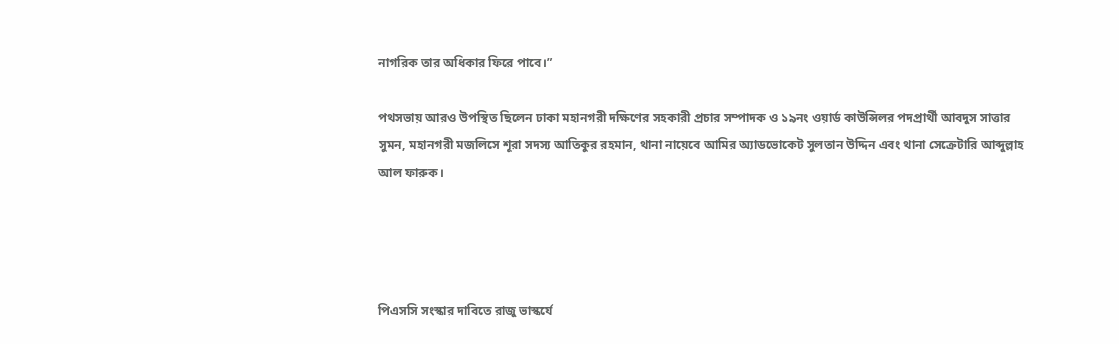নাগরিক তার অধিকার ফিরে পাবে।”

পথসভায় আরও উপস্থিত ছিলেন ঢাকা মহানগরী দক্ষিণের সহকারী প্রচার সম্পাদক ও ১৯নং ওয়ার্ড কাউন্সিলর পদপ্রার্থী আবদুস সাত্তার সুমন, মহানগরী মজলিসে শূরা সদস্য আতিকুর রহমান, থানা নায়েবে আমির অ্যাডভোকেট সুলতান উদ্দিন এবং থানা সেক্রেটারি আব্দুল্লাহ আল ফারুক।




পিএসসি সংস্কার দাবিতে রাজু ভাস্কর্যে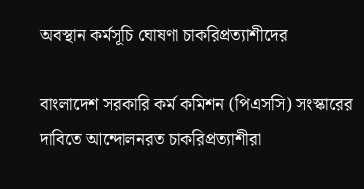অবস্থান কর্মসূচি ঘোষণা চাকরিপ্রত্যাশীদের

বাংলাদেশ সরকারি কর্ম কমিশন (পিএসসি) সংস্কারের দাবিতে আন্দোলনরত চাকরিপ্রত্যাশীরা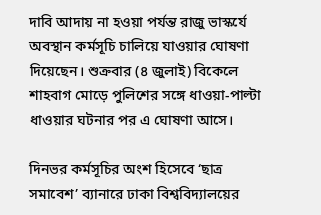দাবি আদায় না হওয়া পর্যন্ত রাজু ভাস্কর্যে অবস্থান কর্মসূচি চালিয়ে যাওয়ার ঘোষণা দিয়েছেন। শুক্রবার (৪ জুলাই) বিকেলে শাহবাগ মোড়ে পুলিশের সঙ্গে ধাওয়া-পাল্টা ধাওয়ার ঘটনার পর এ ঘোষণা আসে।

দিনভর কর্মসূচির অংশ হিসেবে ‘ছাত্র সমাবেশ’ ব্যানারে ঢাকা বিশ্ববিদ্যালয়ের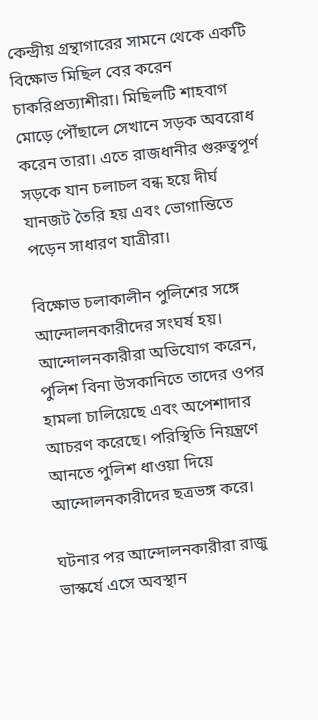কেন্দ্রীয় গ্রন্থাগারের সামনে থেকে একটি বিক্ষোভ মিছিল বের করেন চাকরিপ্রত্যাশীরা। মিছিলটি শাহবাগ মোড়ে পৌঁছালে সেখানে সড়ক অবরোধ করেন তারা। এতে রাজধানীর গুরুত্বপূর্ণ সড়কে যান চলাচল বন্ধ হয়ে দীর্ঘ যানজট তৈরি হয় এবং ভোগান্তিতে পড়েন সাধারণ যাত্রীরা।

বিক্ষোভ চলাকালীন পুলিশের সঙ্গে আন্দোলনকারীদের সংঘর্ষ হয়। আন্দোলনকারীরা অভিযোগ করেন, পুলিশ বিনা উসকানিতে তাদের ওপর হামলা চালিয়েছে এবং অপেশাদার আচরণ করেছে। পরিস্থিতি নিয়ন্ত্রণে আনতে পুলিশ ধাওয়া দিয়ে আন্দোলনকারীদের ছত্রভঙ্গ করে।

ঘটনার পর আন্দোলনকারীরা রাজু ভাস্কর্যে এসে অবস্থান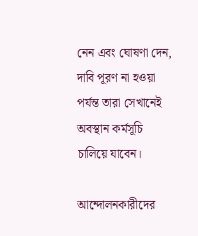নেন এবং ঘোষণা দেন, দাবি পূরণ না হওয়া পর্যন্ত তারা সেখানেই অবস্থান কর্মসূচি চালিয়ে যাবেন।

আন্দোলনকারীদের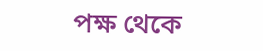পক্ষ থেকে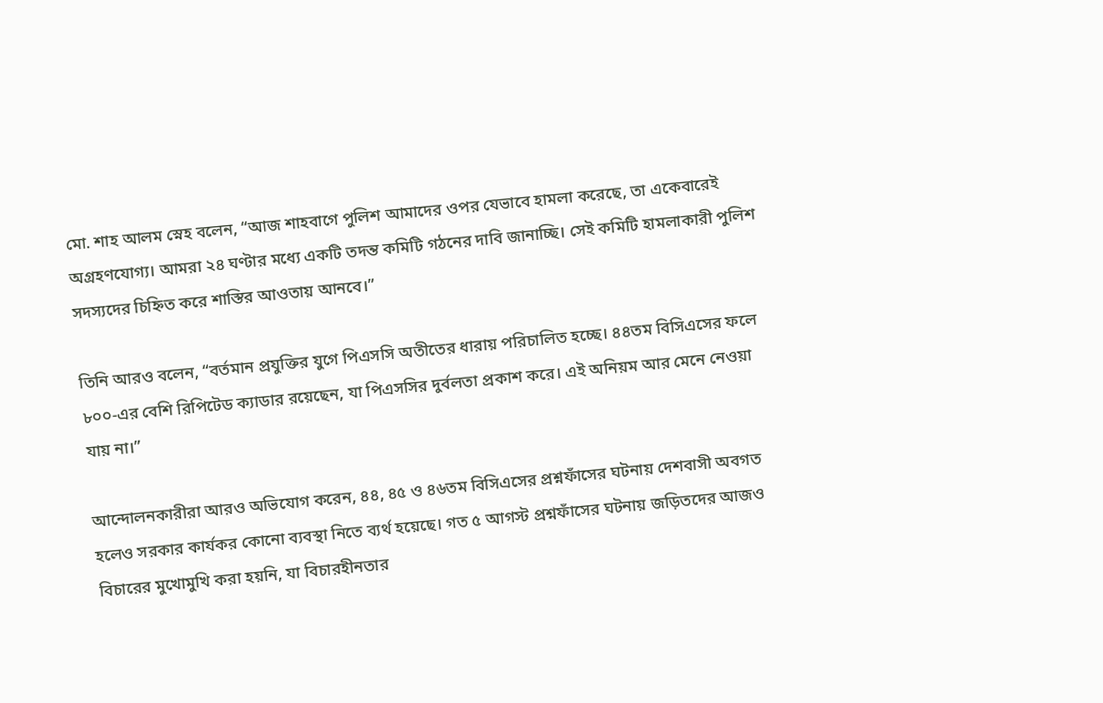মো. শাহ আলম স্নেহ বলেন, “আজ শাহবাগে পুলিশ আমাদের ওপর যেভাবে হামলা করেছে, তা একেবারেই অগ্রহণযোগ্য। আমরা ২৪ ঘণ্টার মধ্যে একটি তদন্ত কমিটি গঠনের দাবি জানাচ্ছি। সেই কমিটি হামলাকারী পুলিশ সদস্যদের চিহ্নিত করে শাস্তির আওতায় আনবে।”

তিনি আরও বলেন, “বর্তমান প্রযুক্তির যুগে পিএসসি অতীতের ধারায় পরিচালিত হচ্ছে। ৪৪তম বিসিএসের ফলে ৮০০-এর বেশি রিপিটেড ক্যাডার রয়েছেন, যা পিএসসির দুর্বলতা প্রকাশ করে। এই অনিয়ম আর মেনে নেওয়া যায় না।”

আন্দোলনকারীরা আরও অভিযোগ করেন, ৪৪, ৪৫ ও ৪৬তম বিসিএসের প্রশ্নফাঁসের ঘটনায় দেশবাসী অবগত হলেও সরকার কার্যকর কোনো ব্যবস্থা নিতে ব্যর্থ হয়েছে। গত ৫ আগস্ট প্রশ্নফাঁসের ঘটনায় জড়িতদের আজও বিচারের মুখোমুখি করা হয়নি, যা বিচারহীনতার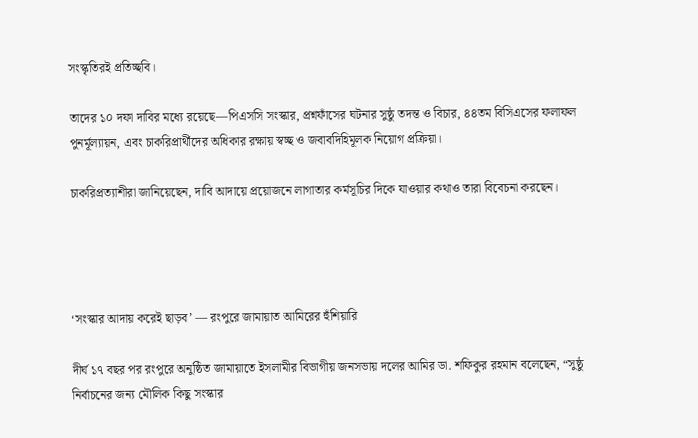সংস্কৃতিরই প্রতিচ্ছবি।

তাদের ১০ দফা দাবির মধ্যে রয়েছে—পিএসসি সংস্কার, প্রশ্নফাঁসের ঘটনার সুষ্ঠু তদন্ত ও বিচার, ৪৪তম বিসিএসের ফলাফল পুনর্মূল্যায়ন, এবং চাকরিপ্রার্থীদের অধিকার রক্ষায় স্বচ্ছ ও জবাবদিহিমূলক নিয়োগ প্রক্রিয়া।

চাকরিপ্রত্যাশীরা জানিয়েছেন, দাবি আদায়ে প্রয়োজনে লাগাতার কর্মসূচির দিকে যাওয়ার কথাও তারা বিবেচনা করছেন।




‘সংস্কার আদায় করেই ছাড়ব’ — রংপুরে জামায়াত আমিরের হুঁশিয়ারি

দীর্ঘ ১৭ বছর পর রংপুরে অনুষ্ঠিত জামায়াতে ইসলামীর বিভাগীয় জনসভায় দলের আমির ডা. শফিকুর রহমান বলেছেন, “সুষ্ঠু নির্বাচনের জন্য মৌলিক কিছু সংস্কার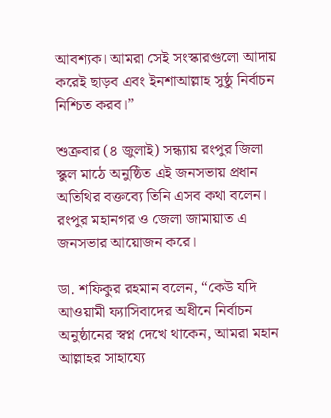আবশ্যক। আমরা সেই সংস্কারগুলো আদায় করেই ছাড়ব এবং ইনশাআল্লাহ সুষ্ঠু নির্বাচন নিশ্চিত করব।”

শুক্রবার (৪ জুলাই) সন্ধ্যায় রংপুর জিলা স্কুল মাঠে অনুষ্ঠিত এই জনসভায় প্রধান অতিথির বক্তব্যে তিনি এসব কথা বলেন। রংপুর মহানগর ও জেলা জামায়াত এ জনসভার আয়োজন করে।

ডা. শফিকুর রহমান বলেন, “কেউ যদি আওয়ামী ফ্যাসিবাদের অধীনে নির্বাচন অনুষ্ঠানের স্বপ্ন দেখে থাকেন, আমরা মহান আল্লাহর সাহায্যে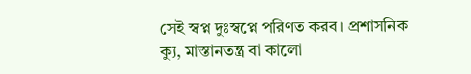সেই স্বপ্ন দুঃস্বপ্নে পরিণত করব। প্রশাসনিক ক্যু, মাস্তানতন্ত্র বা কালো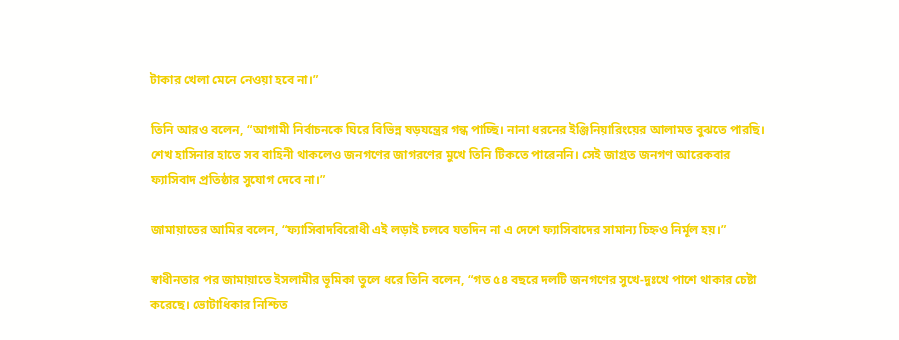টাকার খেলা মেনে নেওয়া হবে না।”

তিনি আরও বলেন, “আগামী নির্বাচনকে ঘিরে বিভিন্ন ষড়যন্ত্রের গন্ধ পাচ্ছি। নানা ধরনের ইঞ্জিনিয়ারিংয়ের আলামত বুঝতে পারছি। শেখ হাসিনার হাতে সব বাহিনী থাকলেও জনগণের জাগরণের মুখে তিনি টিকতে পারেননি। সেই জাগ্রত জনগণ আরেকবার ফ্যাসিবাদ প্রতিষ্ঠার সুযোগ দেবে না।”

জামায়াতের আমির বলেন, “ফ্যাসিবাদবিরোধী এই লড়াই চলবে যতদিন না এ দেশে ফ্যাসিবাদের সামান্য চিহ্নও নির্মূল হয়।”

স্বাধীনতার পর জামায়াতে ইসলামীর ভূমিকা তুলে ধরে তিনি বলেন, “গত ৫৪ বছরে দলটি জনগণের সুখে-দুঃখে পাশে থাকার চেষ্টা করেছে। ভোটাধিকার নিশ্চিত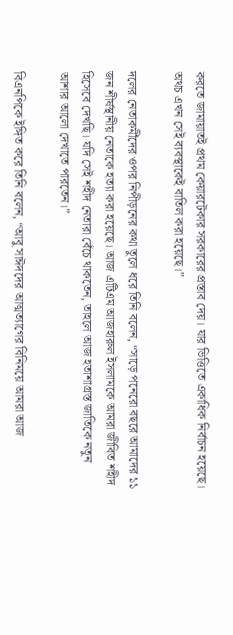করতে জামায়াতই প্রথম কেয়ারটেকার সরকারের প্রস্তাব দেয়। যার ভিত্তিতে একাধিক নির্বাচন হয়েছে। অথচ এখন সেই ব্যবস্থাকেই বাতিল করা হয়েছে।”

দলের নেতাকর্মীদের ওপর নিপীড়নের কথা তুলে ধরে তিনি বলেন, “সাড়ে পনেরো বছরে আমাদের ১১ জন শীর্ষস্থানীয় নেতাকে হত্যা করা হয়েছে। আজ এটিএম আজহারুল ইসলামকে আমরা জীবিত শহীদ হিসেবে দেখছি। যদি সেই শহীদ নেতারা বেঁচে থাকতেন, তাহলে আজ হতাশাগ্রস্ত জাতিকে নতুন আশার আলো দেখাতে পারতেন।”

বিএনপিকে ইঙ্গিত করে তিনি বলেন, “আবু সাঈদদের আত্মত্যাগের বিনিময়ে আমরা আজ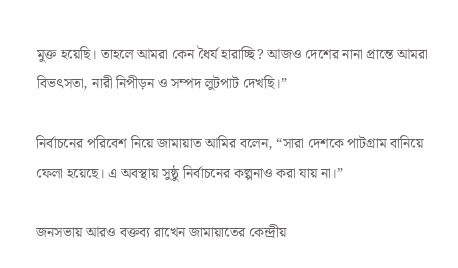মুক্ত হয়েছি। তাহলে আমরা কেন ধৈর্য হারাচ্ছি? আজও দেশের নানা প্রান্তে আমরা বিভৎসতা, নারী নিপীড়ন ও সম্পদ লুটপাট দেখছি।”

নির্বাচনের পরিবেশ নিয়ে জামায়াত আমির বলেন, “সারা দেশকে পাটগ্রাম বানিয়ে ফেলা হয়েছে। এ অবস্থায় সুষ্ঠু নির্বাচনের কল্পনাও করা যায় না।”

জনসভায় আরও বক্তব্য রাখেন জামায়াতের কেন্দ্রীয়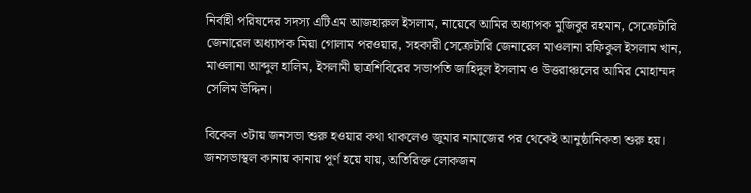নির্বাহী পরিষদের সদস্য এটিএম আজহারুল ইসলাম, নায়েবে আমির অধ্যাপক মুজিবুর রহমান, সেক্রেটারি জেনারেল অধ্যাপক মিয়া গোলাম পরওয়ার, সহকারী সেক্রেটারি জেনারেল মাওলানা রফিকুল ইসলাম খান, মাওলানা আব্দুল হালিম, ইসলামী ছাত্রশিবিরের সভাপতি জাহিদুল ইসলাম ও উত্তরাঞ্চলের আমির মোহাম্মদ সেলিম উদ্দিন।

বিকেল ৩টায় জনসভা শুরু হওয়ার কথা থাকলেও জুমার নামাজের পর থেকেই আনুষ্ঠানিকতা শুরু হয়। জনসভাস্থল কানায় কানায় পূর্ণ হয়ে যায়, অতিরিক্ত লোকজন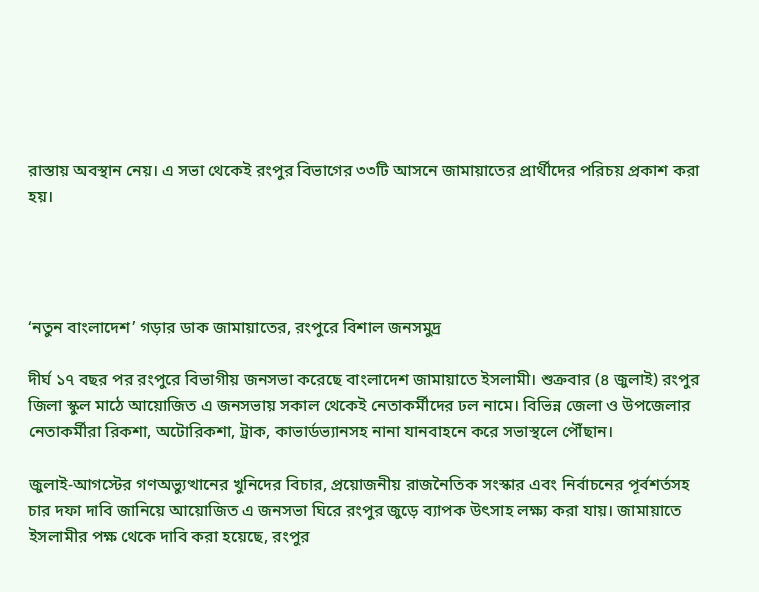রাস্তায় অবস্থান নেয়। এ সভা থেকেই রংপুর বিভাগের ৩৩টি আসনে জামায়াতের প্রার্থীদের পরিচয় প্রকাশ করা হয়।




‘নতুন বাংলাদেশ’ গড়ার ডাক জামায়াতের, রংপুরে বিশাল জনসমুদ্র

দীর্ঘ ১৭ বছর পর রংপুরে বিভাগীয় জনসভা করেছে বাংলাদেশ জামায়াতে ইসলামী। শুক্রবার (৪ জুলাই) রংপুর জিলা স্কুল মাঠে আয়োজিত এ জনসভায় সকাল থেকেই নেতাকর্মীদের ঢল নামে। বিভিন্ন জেলা ও উপজেলার নেতাকর্মীরা রিকশা, অটোরিকশা, ট্রাক, কাভার্ডভ্যানসহ নানা যানবাহনে করে সভাস্থলে পৌঁছান।

জুলাই-আগস্টের গণঅভ্যুত্থানের খুনিদের বিচার, প্রয়োজনীয় রাজনৈতিক সংস্কার এবং নির্বাচনের পূর্বশর্তসহ চার দফা দাবি জানিয়ে আয়োজিত এ জনসভা ঘিরে রংপুর জুড়ে ব্যাপক উৎসাহ লক্ষ্য করা যায়। জামায়াতে ইসলামীর পক্ষ থেকে দাবি করা হয়েছে, রংপুর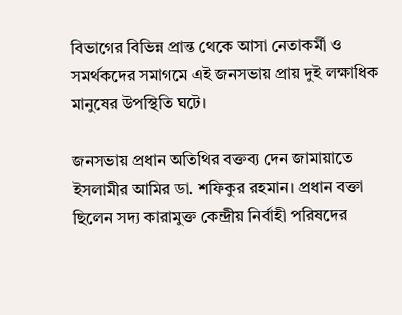বিভাগের বিভিন্ন প্রান্ত থেকে আসা নেতাকর্মী ও সমর্থকদের সমাগমে এই জনসভায় প্রায় দুই লক্ষাধিক মানুষের উপস্থিতি ঘটে।

জনসভায় প্রধান অতিথির বক্তব্য দেন জামায়াতে ইসলামীর আমির ডা. শফিকুর রহমান। প্রধান বক্তা ছিলেন সদ্য কারামুক্ত কেন্দ্রীয় নির্বাহী পরিষদের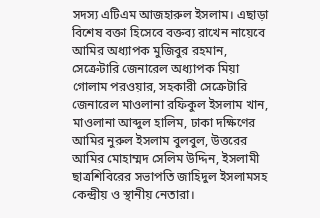সদস্য এটিএম আজহারুল ইসলাম। এছাড়া বিশেষ বক্তা হিসেবে বক্তব্য রাখেন নায়েবে আমির অধ্যাপক মুজিবুর রহমান, সেক্রেটারি জেনারেল অধ্যাপক মিয়া গোলাম পরওয়ার, সহকারী সেক্রেটারি জেনারেল মাওলানা রফিকুল ইসলাম খান, মাওলানা আব্দুল হালিম, ঢাকা দক্ষিণের আমির নুরুল ইসলাম বুলবুল, উত্তরের আমির মোহাম্মদ সেলিম উদ্দিন, ইসলামী ছাত্রশিবিরের সভাপতি জাহিদুল ইসলামসহ কেন্দ্রীয় ও স্থানীয় নেতারা।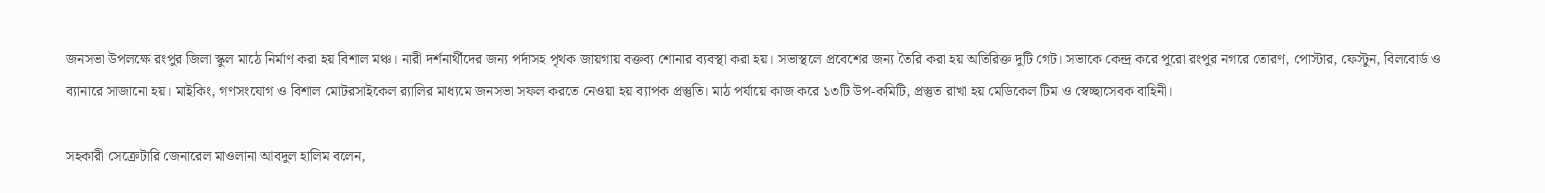জনসভা উপলক্ষে রংপুর জিলা স্কুল মাঠে নির্মাণ করা হয় বিশাল মঞ্চ। নারী দর্শনার্থীদের জন্য পর্দাসহ পৃথক জায়গায় বক্তব্য শোনার ব্যবস্থা করা হয়। সভাস্থলে প্রবেশের জন্য তৈরি করা হয় অতিরিক্ত দুটি গেট। সভাকে কেন্দ্র করে পুরো রংপুর নগরে তোরণ, পোস্টার, ফেস্টুন, বিলবোর্ড ও ব্যানারে সাজানো হয়। মাইকিং, গণসংযোগ ও বিশাল মোটরসাইকেল র‌্যালির মাধ্যমে জনসভা সফল করতে নেওয়া হয় ব্যাপক প্রস্তুতি। মাঠ পর্যায়ে কাজ করে ১৩টি উপ-কমিটি, প্রস্তুত রাখা হয় মেডিকেল টিম ও স্বেচ্ছাসেবক বাহিনী।

সহকারী সেক্রেটারি জেনারেল মাওলানা আবদুল হালিম বলেন,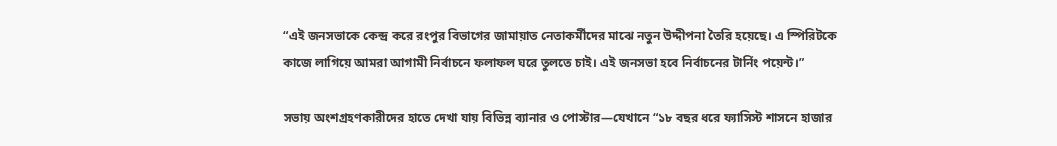“এই জনসভাকে কেন্দ্র করে রংপুর বিভাগের জামায়াত নেতাকর্মীদের মাঝে নতুন উদ্দীপনা তৈরি হয়েছে। এ স্পিরিটকে কাজে লাগিয়ে আমরা আগামী নির্বাচনে ফলাফল ঘরে তুলতে চাই। এই জনসভা হবে নির্বাচনের টার্নিং পয়েন্ট।”

সভায় অংশগ্রহণকারীদের হাতে দেখা যায় বিভিন্ন ব্যানার ও পোস্টার—যেখানে “১৮ বছর ধরে ফ্যাসিস্ট শাসনে হাজার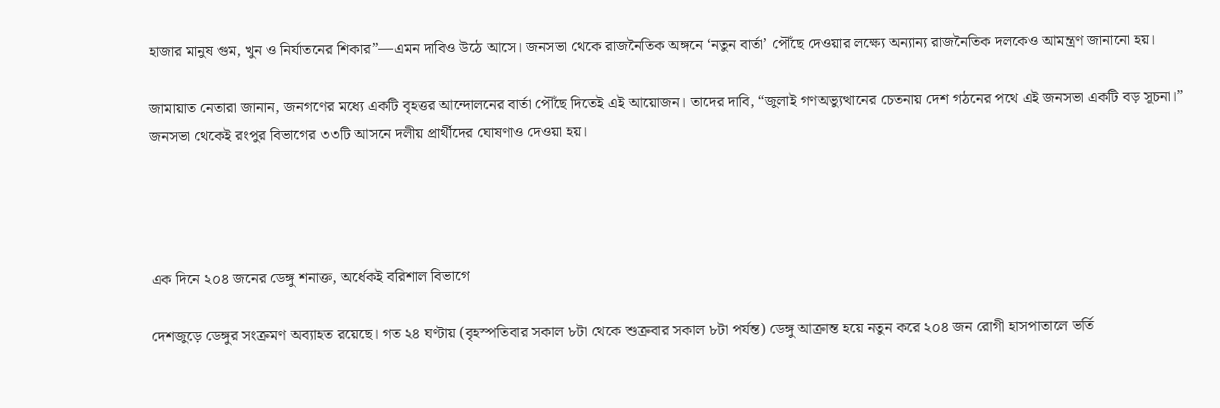হাজার মানুষ গুম, খুন ও নির্যাতনের শিকার”—এমন দাবিও উঠে আসে। জনসভা থেকে রাজনৈতিক অঙ্গনে ‘নতুন বার্তা’ পৌঁছে দেওয়ার লক্ষ্যে অন্যান্য রাজনৈতিক দলকেও আমন্ত্রণ জানানো হয়।

জামায়াত নেতারা জানান, জনগণের মধ্যে একটি বৃহত্তর আন্দোলনের বার্তা পৌঁছে দিতেই এই আয়োজন। তাদের দাবি, “জুলাই গণঅভ্যুত্থানের চেতনায় দেশ গঠনের পথে এই জনসভা একটি বড় সূচনা।” জনসভা থেকেই রংপুর বিভাগের ৩৩টি আসনে দলীয় প্রার্থীদের ঘোষণাও দেওয়া হয়।




এক দিনে ২০৪ জনের ডেঙ্গু শনাক্ত, অর্ধেকই বরিশাল বিভাগে

দেশজুড়ে ডেঙ্গুর সংক্রমণ অব্যাহত রয়েছে। গত ২৪ ঘণ্টায় (বৃহস্পতিবার সকাল ৮টা থেকে শুক্রবার সকাল ৮টা পর্যন্ত) ডেঙ্গু আক্রান্ত হয়ে নতুন করে ২০৪ জন রোগী হাসপাতালে ভর্তি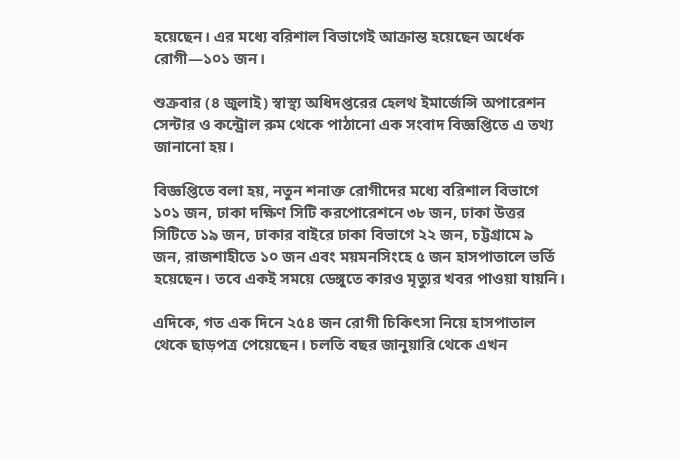হয়েছেন। এর মধ্যে বরিশাল বিভাগেই আক্রান্ত হয়েছেন অর্ধেক রোগী—১০১ জন।

শুক্রবার (৪ জুলাই) স্বাস্থ্য অধিদপ্তরের হেলথ ইমার্জেন্সি অপারেশন সেন্টার ও কন্ট্রোল রুম থেকে পাঠানো এক সংবাদ বিজ্ঞপ্তিতে এ তথ্য জানানো হয়।

বিজ্ঞপ্তিতে বলা হয়, নতুন শনাক্ত রোগীদের মধ্যে বরিশাল বিভাগে ১০১ জন, ঢাকা দক্ষিণ সিটি করপোরেশনে ৩৮ জন, ঢাকা উত্তর সিটিতে ১৯ জন, ঢাকার বাইরে ঢাকা বিভাগে ২২ জন, চট্টগ্রামে ৯ জন, রাজশাহীতে ১০ জন এবং ময়মনসিংহে ৫ জন হাসপাতালে ভর্তি হয়েছেন। তবে একই সময়ে ডেঙ্গুতে কারও মৃত্যুর খবর পাওয়া যায়নি।

এদিকে, গত এক দিনে ২৫৪ জন রোগী চিকিৎসা নিয়ে হাসপাতাল থেকে ছাড়পত্র পেয়েছেন। চলতি বছর জানুয়ারি থেকে এখন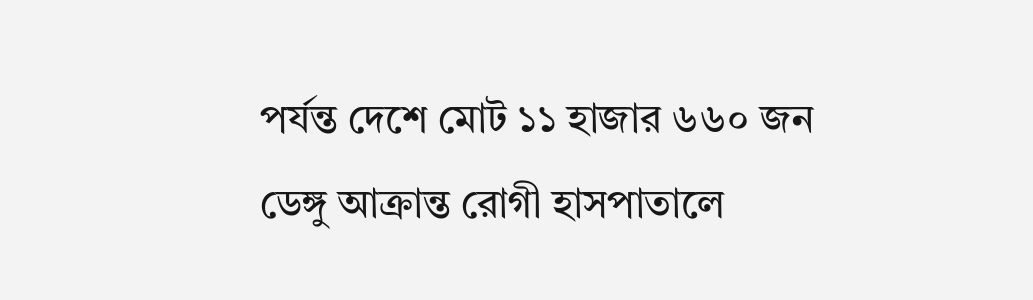পর্যন্ত দেশে মোট ১১ হাজার ৬৬০ জন ডেঙ্গু আক্রান্ত রোগী হাসপাতালে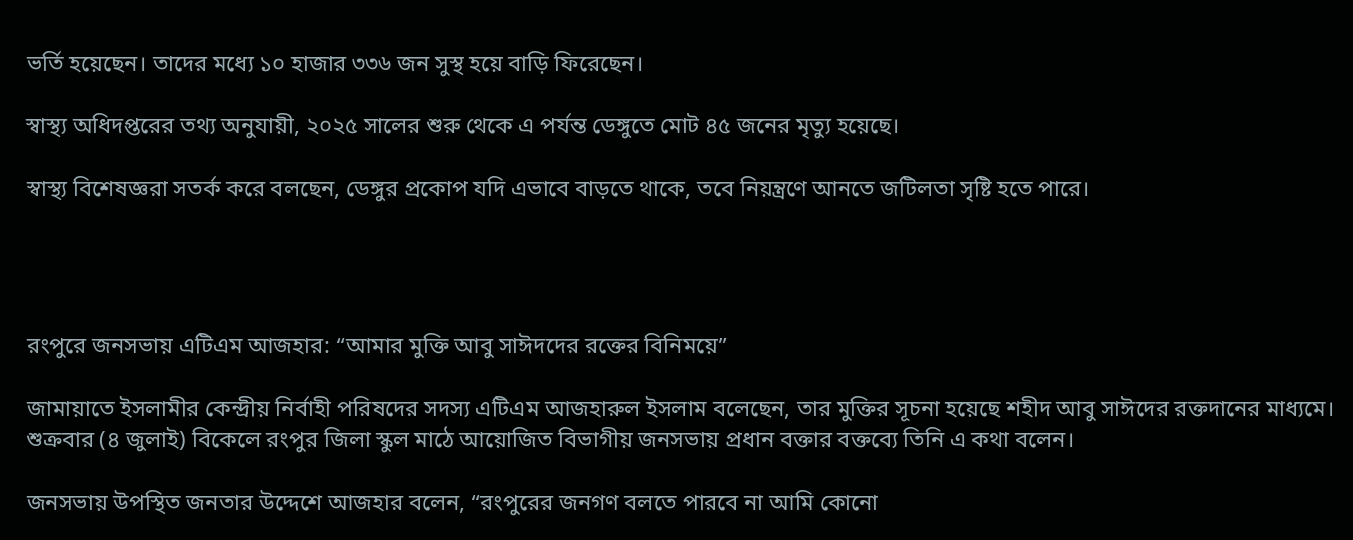ভর্তি হয়েছেন। তাদের মধ্যে ১০ হাজার ৩৩৬ জন সুস্থ হয়ে বাড়ি ফিরেছেন।

স্বাস্থ্য অধিদপ্তরের তথ্য অনুযায়ী, ২০২৫ সালের শুরু থেকে এ পর্যন্ত ডেঙ্গুতে মোট ৪৫ জনের মৃত্যু হয়েছে।

স্বাস্থ্য বিশেষজ্ঞরা সতর্ক করে বলছেন, ডেঙ্গুর প্রকোপ যদি এভাবে বাড়তে থাকে, তবে নিয়ন্ত্রণে আনতে জটিলতা সৃষ্টি হতে পারে।




রংপুরে জনসভায় এটিএম আজহার: “আমার মুক্তি আবু সাঈদদের রক্তের বিনিময়ে”

জামায়াতে ইসলামীর কেন্দ্রীয় নির্বাহী পরিষদের সদস্য এটিএম আজহারুল ইসলাম বলেছেন, তার মুক্তির সূচনা হয়েছে শহীদ আবু সাঈদের রক্তদানের মাধ্যমে। শুক্রবার (৪ জুলাই) বিকেলে রংপুর জিলা স্কুল মাঠে আয়োজিত বিভাগীয় জনসভায় প্রধান বক্তার বক্তব্যে তিনি এ কথা বলেন।

জনসভায় উপস্থিত জনতার উদ্দেশে আজহার বলেন, “রংপুরের জনগণ বলতে পারবে না আমি কোনো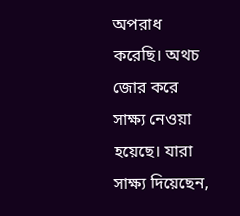অপরাধ করেছি। অথচ জোর করে সাক্ষ্য নেওয়া হয়েছে। যারা সাক্ষ্য দিয়েছেন,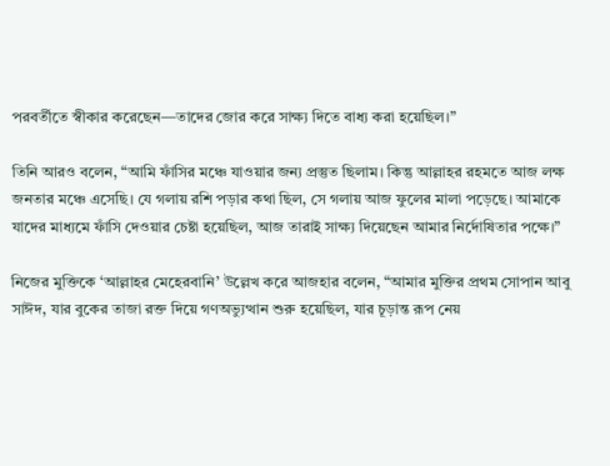পরবর্তীতে স্বীকার করেছেন—তাদের জোর করে সাক্ষ্য দিতে বাধ্য করা হয়েছিল।”

তিনি আরও বলেন, “আমি ফাঁসির মঞ্চে যাওয়ার জন্য প্রস্তুত ছিলাম। কিন্তু আল্লাহর রহমতে আজ লক্ষ জনতার মঞ্চে এসেছি। যে গলায় রশি পড়ার কথা ছিল, সে গলায় আজ ফুলের মালা পড়েছে। আমাকে যাদের মাধ্যমে ফাঁসি দেওয়ার চেষ্টা হয়েছিল, আজ তারাই সাক্ষ্য দিয়েছেন আমার নির্দোষিতার পক্ষে।”

নিজের মুক্তিকে ‘আল্লাহর মেহেরবানি’ উল্লেখ করে আজহার বলেন, “আমার মুক্তির প্রথম সোপান আবু সাঈদ, যার বুকের তাজা রক্ত দিয়ে গণঅভ্যুত্থান শুরু হয়েছিল, যার চূড়ান্ত রূপ নেয়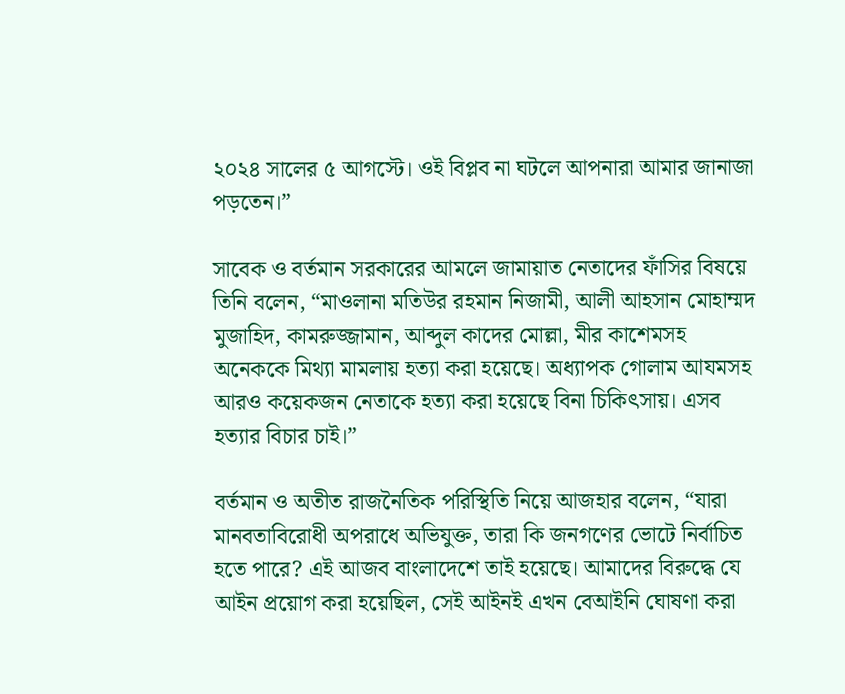২০২৪ সালের ৫ আগস্টে। ওই বিপ্লব না ঘটলে আপনারা আমার জানাজা পড়তেন।”

সাবেক ও বর্তমান সরকারের আমলে জামায়াত নেতাদের ফাঁসির বিষয়ে তিনি বলেন, “মাওলানা মতিউর রহমান নিজামী, আলী আহসান মোহাম্মদ মুজাহিদ, কামরুজ্জামান, আব্দুল কাদের মোল্লা, মীর কাশেমসহ অনেককে মিথ্যা মামলায় হত্যা করা হয়েছে। অধ্যাপক গোলাম আযমসহ আরও কয়েকজন নেতাকে হত্যা করা হয়েছে বিনা চিকিৎসায়। এসব হত্যার বিচার চাই।”

বর্তমান ও অতীত রাজনৈতিক পরিস্থিতি নিয়ে আজহার বলেন, “যারা মানবতাবিরোধী অপরাধে অভিযুক্ত, তারা কি জনগণের ভোটে নির্বাচিত হতে পারে? এই আজব বাংলাদেশে তাই হয়েছে। আমাদের বিরুদ্ধে যে আইন প্রয়োগ করা হয়েছিল, সেই আইনই এখন বেআইনি ঘোষণা করা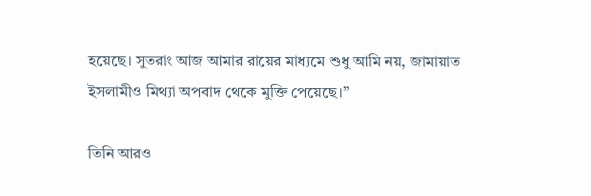হয়েছে। সুতরাং আজ আমার রায়ের মাধ্যমে শুধু আমি নয়, জামায়াত ইসলামীও মিথ্যা অপবাদ থেকে মুক্তি পেয়েছে।”

তিনি আরও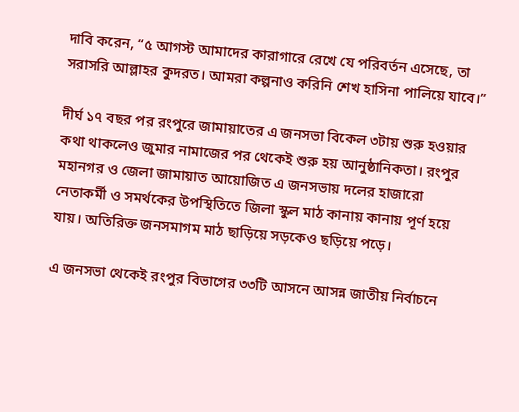দাবি করেন, “৫ আগস্ট আমাদের কারাগারে রেখে যে পরিবর্তন এসেছে, তা সরাসরি আল্লাহর কুদরত। আমরা কল্পনাও করিনি শেখ হাসিনা পালিয়ে যাবে।”

দীর্ঘ ১৭ বছর পর রংপুরে জামায়াতের এ জনসভা বিকেল ৩টায় শুরু হওয়ার কথা থাকলেও জুমার নামাজের পর থেকেই শুরু হয় আনুষ্ঠানিকতা। রংপুর মহানগর ও জেলা জামায়াত আয়োজিত এ জনসভায় দলের হাজারো নেতাকর্মী ও সমর্থকের উপস্থিতিতে জিলা স্কুল মাঠ কানায় কানায় পূর্ণ হয়ে যায়। অতিরিক্ত জনসমাগম মাঠ ছাড়িয়ে সড়কেও ছড়িয়ে পড়ে।

এ জনসভা থেকেই রংপুর বিভাগের ৩৩টি আসনে আসন্ন জাতীয় নির্বাচনে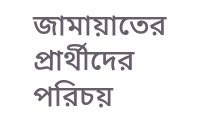জামায়াতের প্রার্থীদের পরিচয়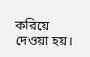করিয়ে দেওয়া হয়।